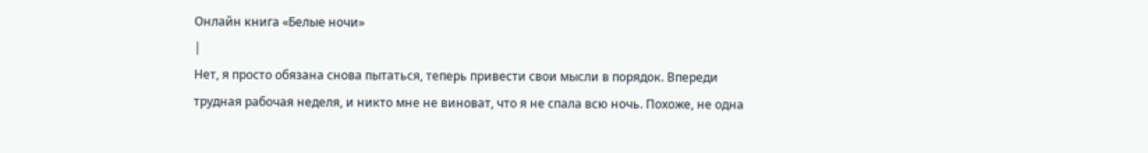Онлайн книга «Белые ночи»
|
Нет, я просто обязана снова пытаться, теперь привести свои мысли в порядок. Впереди трудная рабочая неделя, и никто мне не виноват, что я не спала всю ночь. Похоже, не одна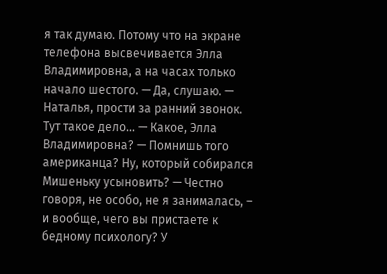я так думаю. Потому что на экране телефона высвечивается Элла Владимировна, а на часах только начало шестого. — Да, слушаю. — Наталья, прости за ранний звонок. Тут такое дело… — Какое, Элла Владимировна? — Помнишь того американца? Ну, который собирался Мишеньку усыновить? — Честно говоря, не особо, не я занималась, – и вообще, чего вы пристаете к бедному психологу? У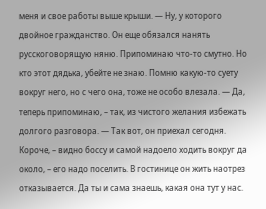меня и свое работы выше крыши. — Ну, у которого двойное гражданство. Он еще обязался нанять русскоговорящую няню. Припоминаю что-то смутно. Но кто этот дядька, убейте не знаю. Помню какую-то суету вокруг него, но с чего она, тоже не особо влезала. — Да, теперь припоминаю, – так, из чистого желания избежать долгого разговора. — Так вот, он приехал сегодня. Короче, – видно боссу и самой надоело ходить вокруг да около, – его надо поселить. В гостинице он жить наотрез отказывается. Да ты и сама знаешь, какая она тут у нас.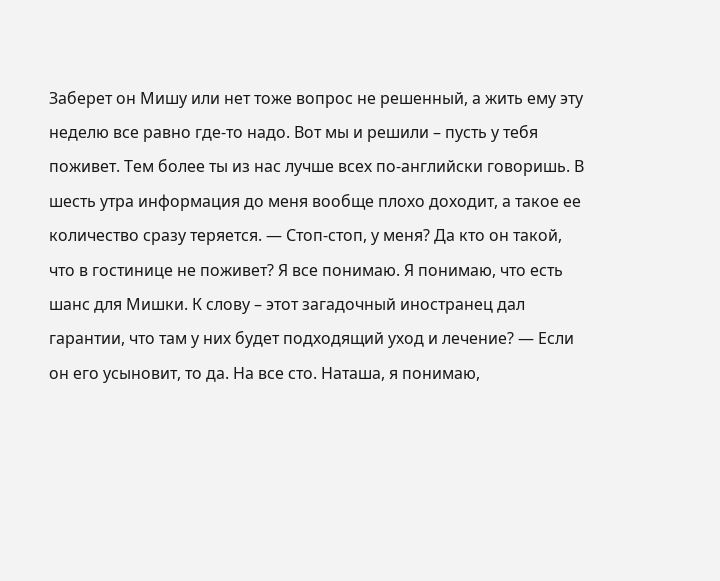Заберет он Мишу или нет тоже вопрос не решенный, а жить ему эту неделю все равно где-то надо. Вот мы и решили – пусть у тебя поживет. Тем более ты из нас лучше всех по-английски говоришь. В шесть утра информация до меня вообще плохо доходит, а такое ее количество сразу теряется. — Стоп-стоп, у меня? Да кто он такой, что в гостинице не поживет? Я все понимаю. Я понимаю, что есть шанс для Мишки. К слову – этот загадочный иностранец дал гарантии, что там у них будет подходящий уход и лечение? — Если он его усыновит, то да. На все сто. Наташа, я понимаю,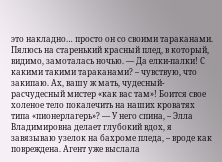это накладно… просто он со своими тараканами. Пялюсь на старенький красный плед, в который, видимо, замоталась ночью. — Да елки-палки! С какими такими тараканами? – чувствую, что закипаю. Ах, вашу ж мать, чудесный-расчудесный мистер «как вас там»! Боится свое холеное тело покалечить на наших кроватях типа «пионерлагерь»? — У него спина, – Элла Владимировна делает глубокий вдох, я завязываю узелок на бахроме пледа, – вроде как повреждена. Агент уже выслала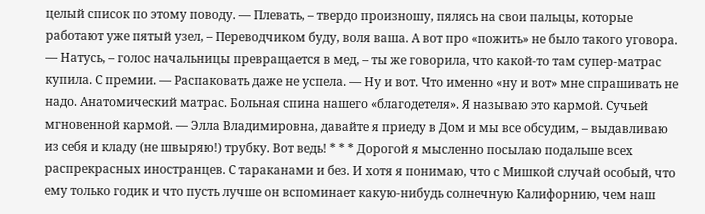целый список по этому поводу. — Плевать, – твердо произношу, пялясь на свои пальцы, которые работают уже пятый узел, – Переводчиком буду, воля ваша. А вот про «пожить» не было такого уговора. — Натусь, – голос начальницы превращается в мед, – ты же говорила, что какой-то там супер-матрас купила. С премии. — Распаковать даже не успела. — Ну и вот. Что именно «ну и вот» мне спрашивать не надо. Анатомический матрас. Больная спина нашего «благодетеля». Я называю это кармой. Сучьей мгновенной кармой. — Элла Владимировна, давайте я приеду в Дом и мы все обсудим, – выдавливаю из себя и кладу (не швыряю!) трубку. Вот ведь! * * * Дорогой я мысленно посылаю подальше всех распрекрасных иностранцев. С тараканами и без. И хотя я понимаю, что с Мишкой случай особый, что ему только годик и что пусть лучше он вспоминает какую-нибудь солнечную Калифорнию, чем наш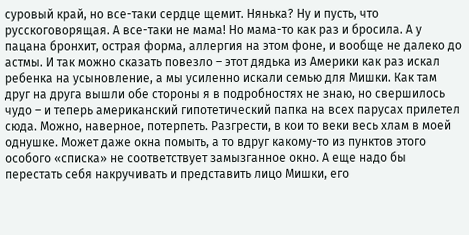суровый край, но все-таки сердце щемит. Нянька? Ну и пусть, что русскоговорящая. А все-таки не мама! Но мама-то как раз и бросила. А у пацана бронхит, острая форма, аллергия на этом фоне, и вообще не далеко до астмы. И так можно сказать повезло – этот дядька из Америки как раз искал ребенка на усыновление, а мы усиленно искали семью для Мишки. Как там друг на друга вышли обе стороны я в подробностях не знаю, но свершилось чудо – и теперь американский гипотетический папка на всех парусах прилетел сюда. Можно, наверное, потерпеть. Разгрести, в кои то веки весь хлам в моей однушке. Может даже окна помыть, а то вдруг какому-то из пунктов этого особого «списка» не соответствует замызганное окно. А еще надо бы перестать себя накручивать и представить лицо Мишки, его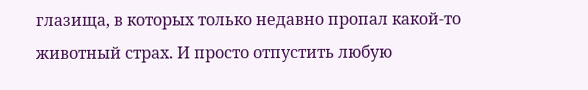глазища, в которых только недавно пропал какой-то животный страх. И просто отпустить любую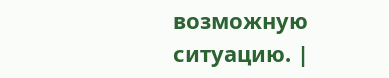возможную ситуацию. |